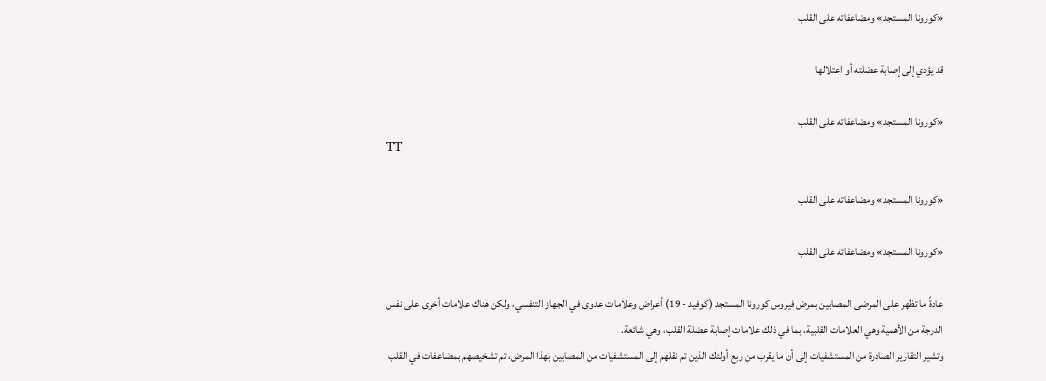«كورونا المستجد» ومضاعفاته على القلب

قد يؤدي إلى إصابة عضلته أو اعتلالها

«كورونا المستجد» ومضاعفاته على القلب
TT

«كورونا المستجد» ومضاعفاته على القلب

«كورونا المستجد» ومضاعفاته على القلب

عادةً ما تظهر على المرضى المصابين بمرض فيروس كورونا المستجد (كوفيد - 19) أعراض وعلامات عدوى في الجهاز التنفسي، ولكن هناك علامات أخرى على نفس الدرجة من الأهمية وهي العلامات القلبية، بما في ذلك علامات إصابة عضلة القلب، وهي شائعة.
وتشير التقارير الصادرة من المستشفيات إلى أن ما يقرب من ربع أولئك الذين تم نقلهم إلى المستشفيات من المصابين بهذا المرض، تم تشخيصهم بمضاعفات في القلب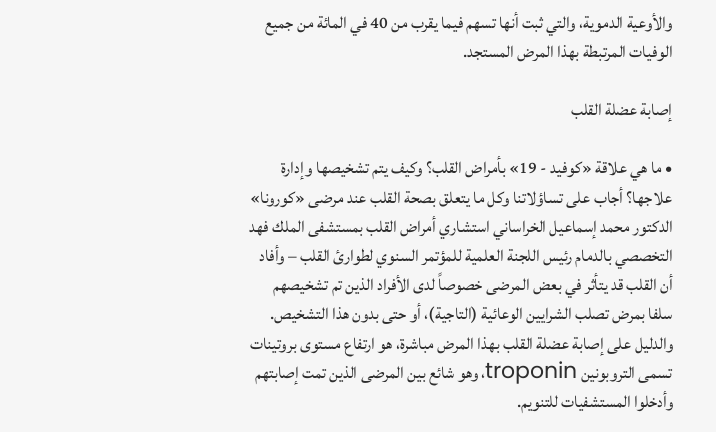والأوعية الدموية، والتي ثبت أنها تسهم فيما يقرب من 40 في المائة من جميع الوفيات المرتبطة بهذا المرض المستجد.

إصابة عضلة القلب

• ما هي علاقة «كوفيد - 19» بأمراض القلب؟ وكيف يتم تشخيصها وإدارة علاجها؟ أجاب على تساؤلاتنا وكل ما يتعلق بصحة القلب عند مرضى «كورونا» الدكتور محمد إسماعيل الخراساني استشاري أمراض القلب بمستشفى الملك فهد التخصصي بالدمام رئيس اللجنة العلمية للمؤتمر السنوي لطوارئ القلب – وأفاد أن القلب قد يتأثر في بعض المرضى خصوصاً لدى الأفراد الذين تم تشخيصهم سلفا بمرض تصلب الشرايين الوعائية (التاجية)، أو حتى بدون هذا التشخيص.
والدليل على إصابة عضلة القلب بهذا المرض مباشرة، هو ارتفاع مستوى بروتينات تسمى التروبونين troponin، وهو شائع بين المرضى الذين تمت إصابتهم وأدخلوا المستشفيات للتنويم.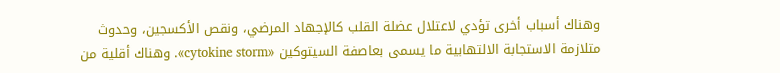وهناك أسباب أخرى تؤدي لاعتلال عضلة القلب كالإجهاد المرضي، ونقص الأكسجين، وحدوث متلازمة الاستجابة الالتهابية ما يسمى بعاصفة السيتوكين «cytokine storm». وهناك أقلية من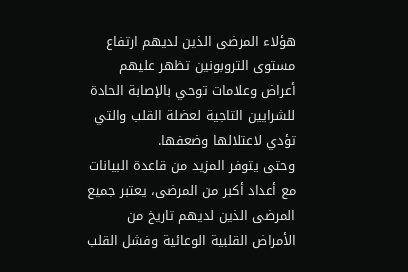هؤلاء المرضى الذين لديهم ارتفاع مستوى التروبونين تظهر عليهم أعراض وعلامات توحي بالإصابة الحادة للشرايين التاجية لعضلة القلب والتي تؤدي لاعتلالها وضعفها.
وحتى يتوفر المزيد من قاعدة البيانات مع أعداد أكبر من المرضى، يعتبر جميع المرضى الذين لديهم تاريخ من الأمراض القلبية الوعائية وفشل القلب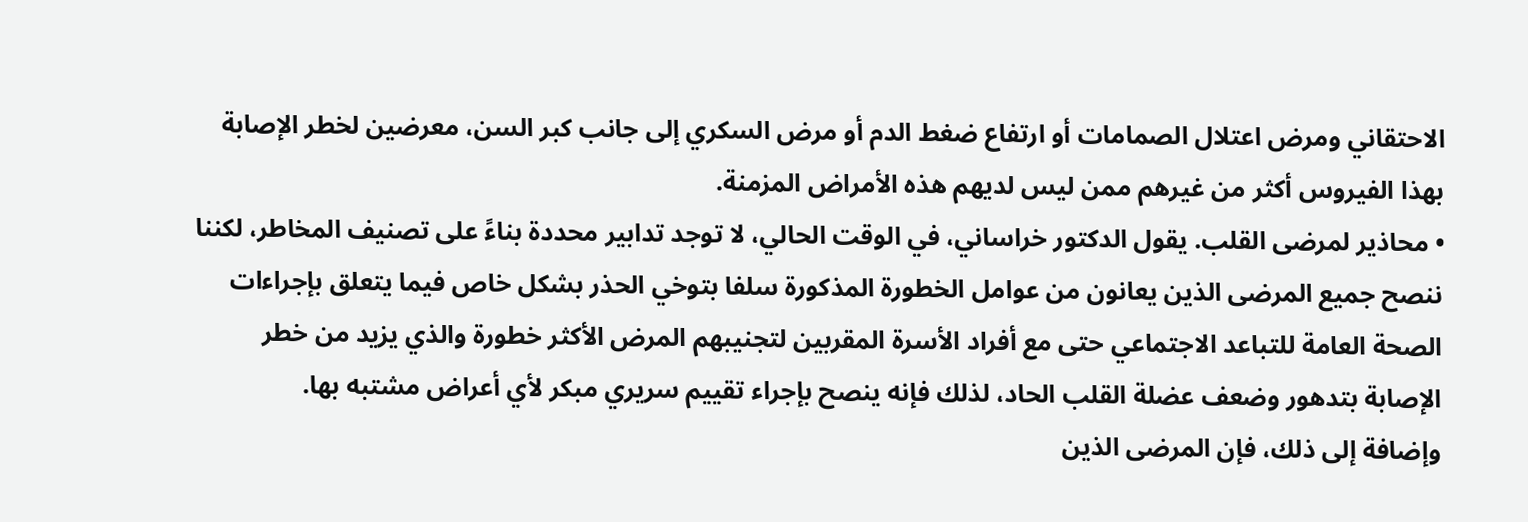الاحتقاني ومرض اعتلال الصمامات أو ارتفاع ضغط الدم أو مرض السكري إلى جانب كبر السن، معرضين لخطر الإصابة بهذا الفيروس أكثر من غيرهم ممن ليس لديهم هذه الأمراض المزمنة.
• محاذير لمرضى القلب. يقول الدكتور خراساني، في الوقت الحالي، لا توجد تدابير محددة بناءً على تصنيف المخاطر، لكننا ننصح جميع المرضى الذين يعانون من عوامل الخطورة المذكورة سلفا بتوخي الحذر بشكل خاص فيما يتعلق بإجراءات الصحة العامة للتباعد الاجتماعي حتى مع أفراد الأسرة المقربين لتجنيبهم المرض الأكثر خطورة والذي يزيد من خطر الإصابة بتدهور وضعف عضلة القلب الحاد، لذلك فإنه ينصح بإجراء تقييم سريري مبكر لأي أعراض مشتبه بها.
وإضافة إلى ذلك، فإن المرضى الذين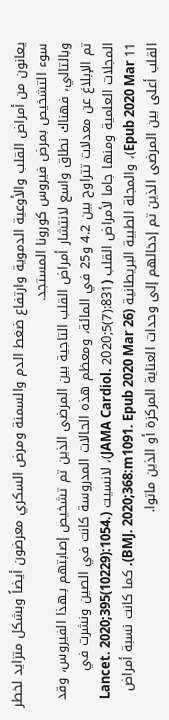يعانون من أمراض القلب والأوعية الدموية وارتفاع ضغط الدم والسمنة ومرض السكري معرضون أيضاً وبشكل متزايد لخطر سوء التشخيص بمرض فيروس كورونا المستجد.
وبالتالي، فهناك نطاق واسع لانتشار أمراض القلب التاجية بين المرضى الذين تم تشخيص إصابتهم بـهذا الفيروس، وقد تم الإبلاغ عن معدلات تتراوح بين 4.2 و25 في المائة، ومعظم هذه الحالات المدروسة كانت في الصين ونشرت في المجلات العلمية ومنها جاما لأمراض القلب (JAMA Cardiol. 2020;5(7):831)، لانسيت (Lancet. 2020;395(10229):1054. Epub 2020 Mar 11)، والمجلة الطبية البريطانية (BMJ. 2020;368:m1091. Epub 2020 Mar 26). كما كانت نسبة أمراض القلب أعلى بين المرضى الذين تم إدخالهم إلى وحدات العناية المركزة أو الذين ماتوا.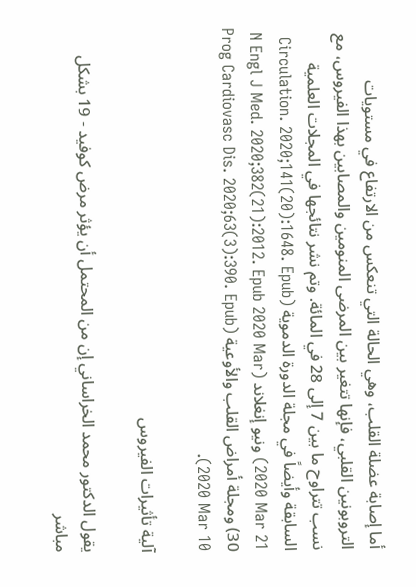أما إصابة عضلة القلب، وهي الحالة التي تنعكس من الارتفاع في مستويات التروبونين القلبي، فإنها تتغير بين المرضى المنومين والمصابين بهذا الفيروس، مع نسب تتراوح ما بين 7 إلى 28 في المائة. وتم نشر نتائجها في المجلات العلمية السابقة وأيضاً في مجلة الدورة الدموية (Circulation. 2020;141(20):1648. Epub 2020 Mar 21) ونيو إنغلاند (N Engl J Med. 2020;382(21):2012. Epub 2020 Mar 30) ومجلة أمراض القلب والأوعية (Prog Cardiovasc Dis. 2020;63(3):390. Epub 2020 Mar 10).

آلية تأثيرات الفيروس

يقول الدكتور محمد الخراساني إن من المحتمل أن يؤثر مرض كوفيد - 19 بشكل مباشر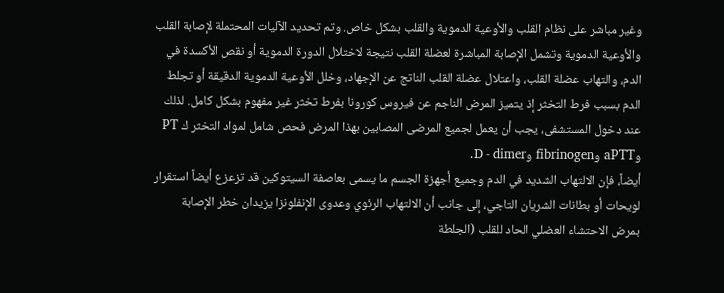وغير مباشر على نظام القلب والأوعية الدموية والقلب بشكل خاص. وتم تحديد الآليات المحتملة لإصابة القلب والأوعية الدموية وتشمل الإصابة المباشرة لعضلة القلب نتيجة لاختلال الدورة الدموية أو نقص الأكسدة في الدم، والتهاب عضلة القلب، واعتلال عضلة القلب الناتج عن الإجهاد، وخلل الأوعية الدموية الدقيقة أو تجلط الدم بسبب فرط التخثر إذ يتميز المرض الناجم عن فيروس كورونا بفرط تخثر غير مفهوم بشكل كامل. لذلك عند دخول المستشفى، يجب أن يعمل لجميع المرضى المصابين بهذا المرض فحص شامل لمواد التخثر ك PT وaPTT وfibrinogen وD - dimer.
أيضاً، فإن الالتهاب الشديد في الدم وجميع أجهزة الجسم ما يسمى بعاصفة السيتوكين قد تزعزع أيضاً استقرار لويحات أو بطانات الشريان التاجي، إلى جانب أن الالتهاب الرئوي وعدوى الإنفلونزا يزيدان خطر الإصابة بمرض الاحتشاء العضلي الحاد للقلب (الجلطة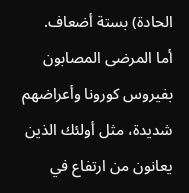الحادة) بستة أضعاف.
أما المرضى المصابون بفيروس كورونا وأعراضهم شديدة، مثل أولئك الذين يعانون من ارتفاع في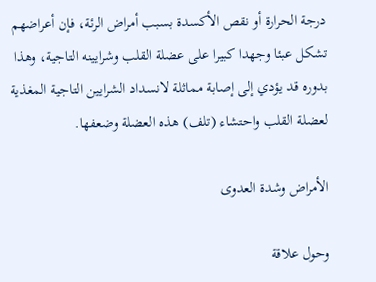درجة الحرارة أو نقص الأكسدة بسبب أمراض الرئة، فإن أعراضهم تشكل عبئا وجهدا كبيرا على عضلة القلب وشرايينه التاجية، وهذا بدوره قد يؤدي إلى إصابة مماثلة لانسداد الشرايين التاجية المغذية لعضلة القلب واحتشاء (تلف) هذه العضلة وضعفها.

الأمراض وشدة العدوى

وحول علاقة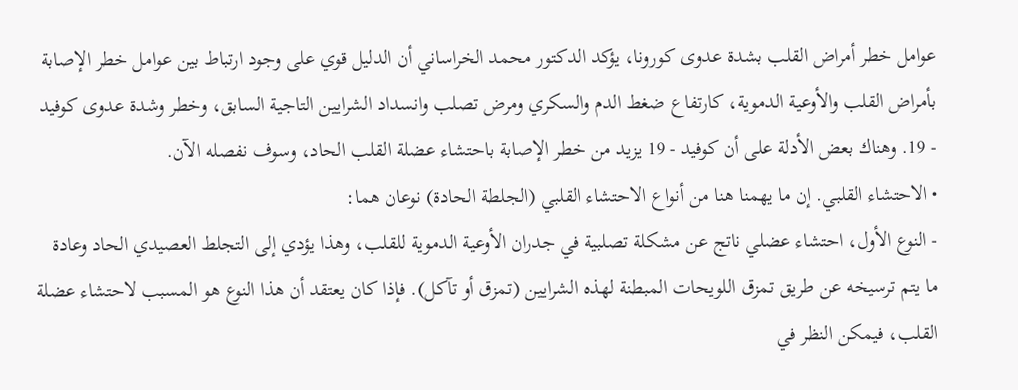عوامل خطر أمراض القلب بشدة عدوى كورونا، يؤكد الدكتور محمد الخراساني أن الدليل قوي على وجود ارتباط بين عوامل خطر الإصابة بأمراض القلب والأوعية الدموية، كارتفاع ضغط الدم والسكري ومرض تصلب وانسداد الشرايين التاجية السابق، وخطر وشدة عدوى كوفيد - 19. وهناك بعض الأدلة على أن كوفيد - 19 يزيد من خطر الإصابة باحتشاء عضلة القلب الحاد، وسوف نفصله الآن.
• الاحتشاء القلبي. إن ما يهمنا هنا من أنواع الاحتشاء القلبي (الجلطة الحادة) نوعان هما:
- النوع الأول، احتشاء عضلي ناتج عن مشكلة تصلبية في جدران الأوعية الدموية للقلب، وهذا يؤدي إلى التجلط العصيدي الحاد وعادة ما يتم ترسيخه عن طريق تمزق اللويحات المبطنة لهذه الشرايين (تمزق أو تآكل). فإذا كان يعتقد أن هذا النوع هو المسبب لاحتشاء عضلة القلب، فيمكن النظر في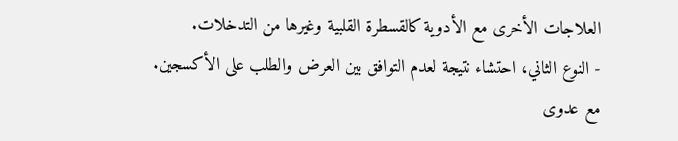العلاجات الأخرى مع الأدوية كالقسطرة القلبية وغيرها من التدخلات.
- النوع الثاني، احتشاء نتيجة لعدم التوافق بين العرض والطلب على الأكسجين. مع عدوى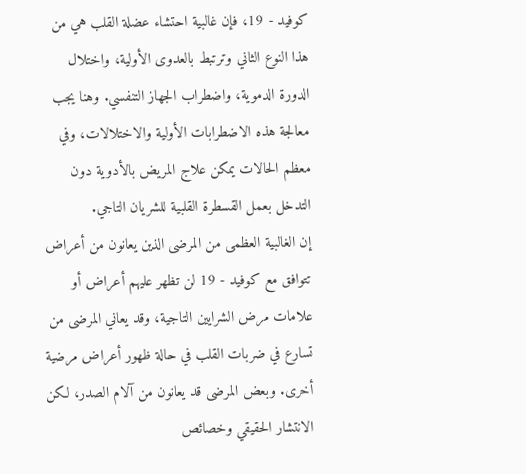كوفيد - 19، فإن غالبية احتشاء عضلة القلب هي من هذا النوع الثاني وترتبط بالعدوى الأولية، واختلال الدورة الدموية، واضطراب الجهاز التنفسي. وهنا يجب معالجة هذه الاضطرابات الأولية والاختلالات، وفي معظم الحالات يمكن علاج المريض بالأدوية دون التدخل بعمل القسطرة القلبية للشريان التاجي.
إن الغالبية العظمى من المرضى الذين يعانون من أعراض تتوافق مع كوفيد - 19 لن تظهر عليهم أعراض أو علامات مرض الشرايين التاجية، وقد يعاني المرضى من تسارع في ضربات القلب في حالة ظهور أعراض مرضية أخرى. وبعض المرضى قد يعانون من آلام الصدر، لكن الانتشار الحقيقي وخصائص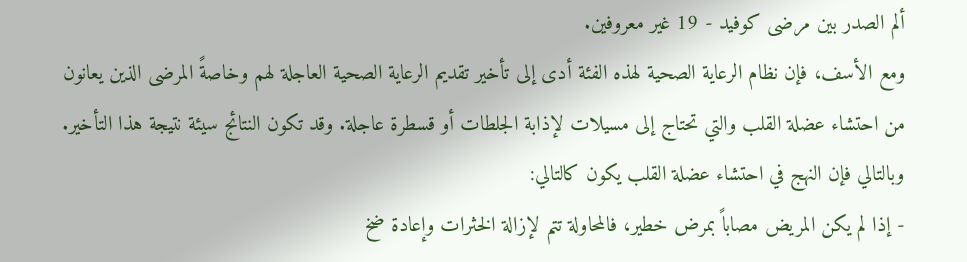ألم الصدر بين مرضى كوفيد - 19 غير معروفين.
ومع الأسف، فإن نظام الرعاية الصحية لهذه الفئة أدى إلى تأخير تقديم الرعاية الصحية العاجلة لهم وخاصةً المرضى الذين يعانون من احتشاء عضلة القلب والتي تحتاج إلى مسيلات لإذابة الجلطات أو قسطرة عاجلة. وقد تكون النتائج سيئة نتيجة هذا التأخير.
وبالتالي فإن النهج في احتشاء عضلة القلب يكون كالتالي:
- إذا لم يكن المريض مصاباً بمرض خطير، فالمحاولة تتم لإزالة الخثرات وإعادة ضخ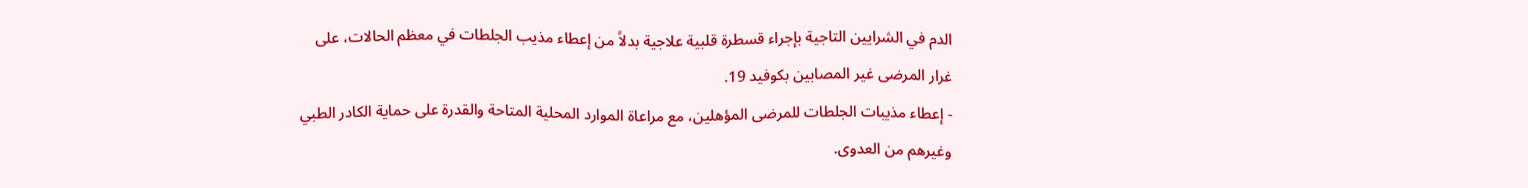الدم في الشرايين التاجية بإجراء قسطرة قلبية علاجية بدلاً من إعطاء مذيب الجلطات في معظم الحالات، على غرار المرضى غير المصابين بكوفيد 19.
- إعطاء مذيبات الجلطات للمرضى المؤهلين، مع مراعاة الموارد المحلية المتاحة والقدرة على حماية الكادر الطبي وغيرهم من العدوى.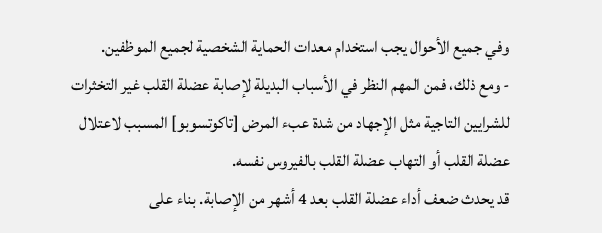وفي جميع الأحوال يجب استخدام معدات الحماية الشخصية لجميع الموظفين.
- ومع ذلك، فمن المهم النظر في الأسباب البديلة لإصابة عضلة القلب غير التخثرات للشرايين التاجية مثل الإجهاد من شدة عبء المرض [تاكوتسوبو] المسبب لاعتلال عضلة القلب أو التهاب عضلة القلب بالفيروس نفسه.
قد يحدث ضعف أداء عضلة القلب بعد 4 أشهر من الإصابة. بناء على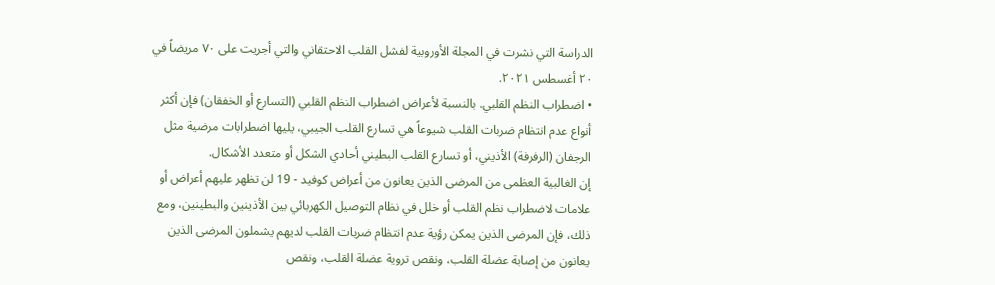الدراسة التي نشرت في المجلة الأوروبية لفشل القلب الاحتقاني والتي أجريت على ٧٠ مريضاً في ٢٠ أغسطس ٢٠٢١.
• اضطراب النظم القلبي. بالنسبة لأعراض اضطراب النظم القلبي (التسارع أو الخفقان) فإن أكثر أنواع عدم انتظام ضربات القلب شيوعاً هي تسارع القلب الجيبي، يليها اضطرابات مرضية مثل الرجفان (الرفرفة) الأذيني، أو تسارع القلب البطيني أحادي الشكل أو متعدد الأشكال.
إن الغالبية العظمى من المرضى الذين يعانون من أعراض كوفيد - 19 لن تظهر عليهم أعراض أو علامات لاضطراب نظم القلب أو خلل في نظام التوصيل الكهربائي بين الأذينين والبطينين، ومع ذلك، فإن المرضى الذين يمكن رؤية عدم انتظام ضربات القلب لديهم يشملون المرضى الذين يعانون من إصابة عضلة القلب، ونقص تروية عضلة القلب، ونقص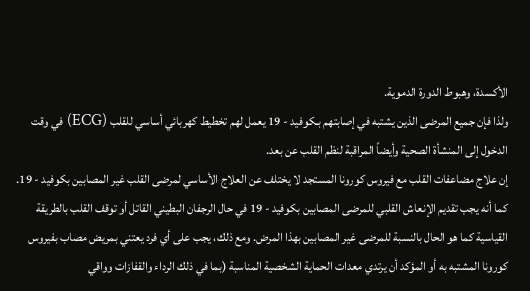الأكسدة، وهبوط الدورة الدموية.
ولذا فإن جميع المرضى الذين يشتبه في إصابتهم بـكوفيد - 19 يعمل لهم تخطيط كهربائي أساسي للقلب (ECG) في وقت الدخول إلى المنشأة الصحية وأيضاً المراقبة لنظم القلب عن بعد.
إن علاج مضاعفات القلب مع فيروس كورونا المستجد لا يختلف عن العلاج الأساسي لمرضى القلب غير المصابين بكوفيد - 19.
كما أنه يجب تقديم الإنعاش القلبي للمرضى المصابين بكوفيد - 19 في حال الرجفان البطيني القاتل أو توقف القلب بالطريقة القياسية كما هو الحال بالنسبة للمرضى غير المصابين بهذا المرض. ومع ذلك، يجب على أي فرد يعتني بمريض مصاب بفيروس كورونا المشتبه به أو المؤكد أن يرتدي معدات الحماية الشخصية المناسبة (بما في ذلك الرداء والقفازات وواقي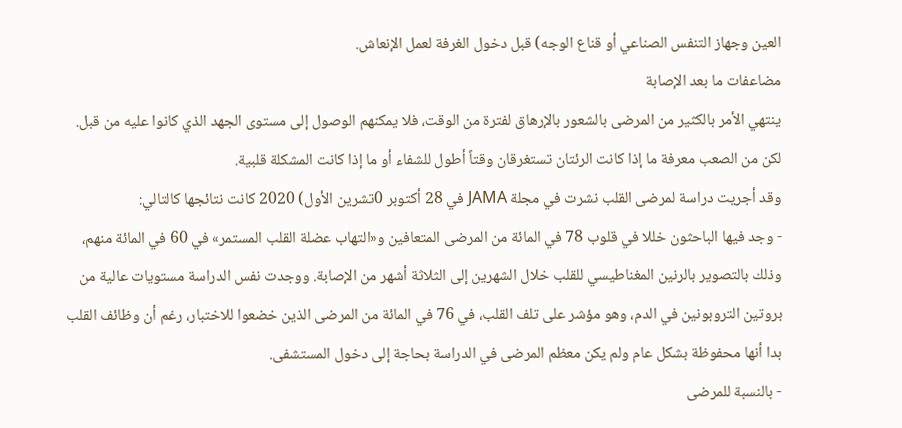العين وجهاز التنفس الصناعي أو قناع الوجه) قبل دخول الغرفة لعمل الإنعاش.
مضاعفات ما بعد الإصابة
ينتهي الأمر بالكثير من المرضى بالشعور بالإرهاق لفترة من الوقت، فلا يمكنهم الوصول إلى مستوى الجهد الذي كانوا عليه من قبل. لكن من الصعب معرفة ما إذا كانت الرئتان تستغرقان وقتاً أطول للشفاء أو ما إذا كانت المشكلة قلبية.
وقد أجريت دراسة لمرضى القلب نشرت في مجلة JAMA في 28 أكتوبر 0تشرين الأول) 2020 كانت نتائجها كالتالي:
- وجد فيها الباحثون خللا في قلوب 78 في المائة من المرضى المتعافين و«التهاب عضلة القلب المستمر» في 60 في المائة منهم، وذلك بالتصوير بالرنين المغناطيسي للقلب خلال الشهرين إلى الثلاثة أشهر من الإصابة. ووجدت نفس الدراسة مستويات عالية من بروتين التروبونين في الدم، وهو مؤشر على تلف القلب، في 76 في المائة من المرضى الذين خضعوا للاختبار، رغم أن وظائف القلب بدا أنها محفوظة بشكل عام ولم يكن معظم المرضى في الدراسة بحاجة إلى دخول المستشفى.
- بالنسبة للمرضى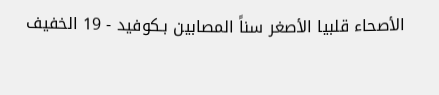الأصحاء قلبيا الأصغر سناً المصابين بـكوفيد - 19 الخفيف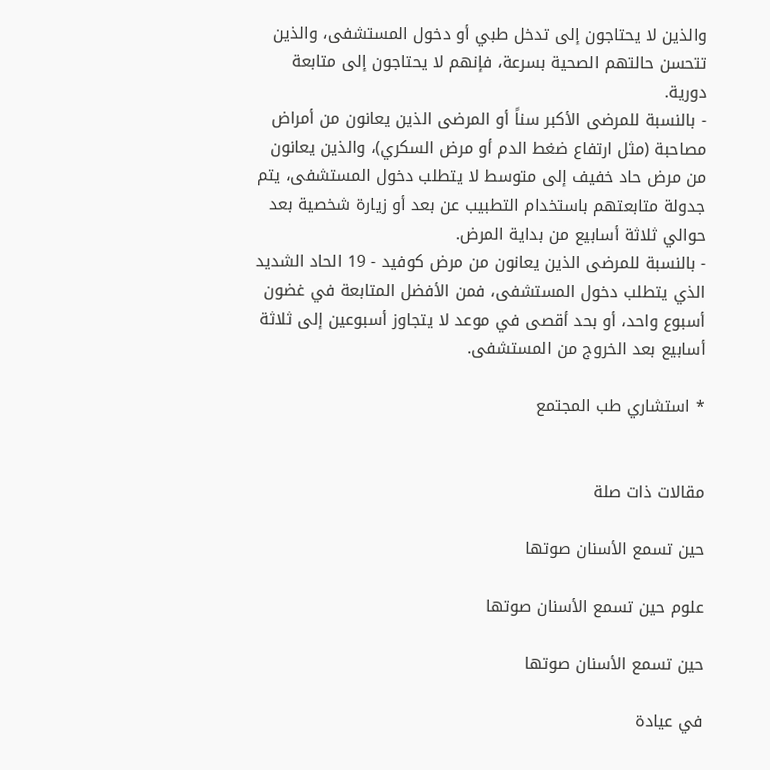والذين لا يحتاجون إلى تدخل طبي أو دخول المستشفى، والذين تتحسن حالتهم الصحية بسرعة، فإنهم لا يحتاجون إلى متابعة دورية.
- بالنسبة للمرضى الأكبر سناً أو المرضى الذين يعانون من أمراض مصاحبة (مثل ارتفاع ضغط الدم أو مرض السكري)، والذين يعانون من مرض حاد خفيف إلى متوسط لا يتطلب دخول المستشفى، يتم جدولة متابعتهم باستخدام التطبيب عن بعد أو زيارة شخصية بعد حوالي ثلاثة أسابيع من بداية المرض.
- بالنسبة للمرضى الذين يعانون من مرض كوفيد - 19 الحاد الشديد الذي يتطلب دخول المستشفى، فمن الأفضل المتابعة في غضون أسبوع واحد، أو بحد أقصى في موعد لا يتجاوز أسبوعين إلى ثلاثة أسابيع بعد الخروج من المستشفى.

* استشاري طب المجتمع


مقالات ذات صلة

حين تسمع الأسنان صوتها

علوم حين تسمع الأسنان صوتها

حين تسمع الأسنان صوتها

في عيادة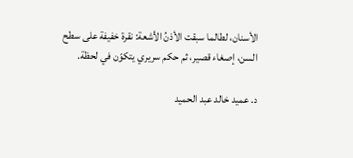الأسنان، لطالما سبقت الأذنُ الأشعة: نقرة خفيفة على سطح السن، إصغاء قصير، ثم حكم سريري يتكوّن في لحظة.

د. عميد خالد عبد الحميد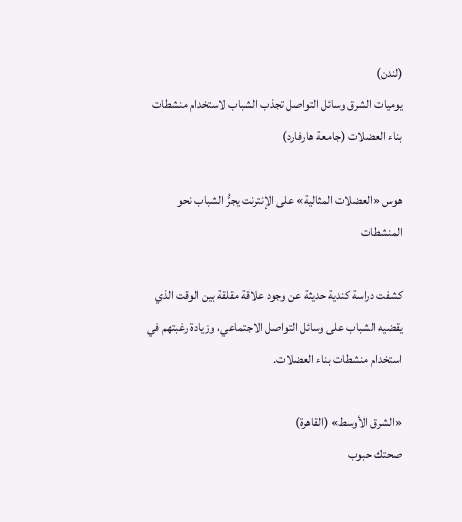(لندن)
يوميات الشرق وسائل التواصل تجذب الشباب لاستخدام منشطات بناء العضلات (جامعة هارفارد)

هوس «العضلات المثالية» على الإنترنت يجرُّ الشباب نحو المنشطات

كشفت دراسة كندية حديثة عن وجود علاقة مقلقة بين الوقت الذي يقضيه الشباب على وسائل التواصل الاجتماعي، وزيادة رغبتهم في استخدام منشطات بناء العضلات.

«الشرق الأوسط» (القاهرة)
صحتك حبوب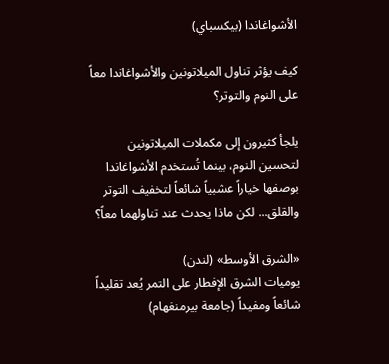الأشواغاندا (بيكسباي)

كيف يؤثر تناول الميلاتونين والأشواغاندا معاً على النوم والتوتر؟

يلجأ كثيرون إلى مكملات الميلاتونين لتحسين النوم، بينما تُستخدم الأشواغاندا بوصفها خياراً عشبياً شائعاً لتخفيف التوتر والقلق... لكن ماذا يحدث عند تناولهما معاً؟

«الشرق الأوسط» (لندن)
يوميات الشرق الإفطار على التمر يُعد تقليداً شائعاً ومفيداً (جامعة بيرمنغهام)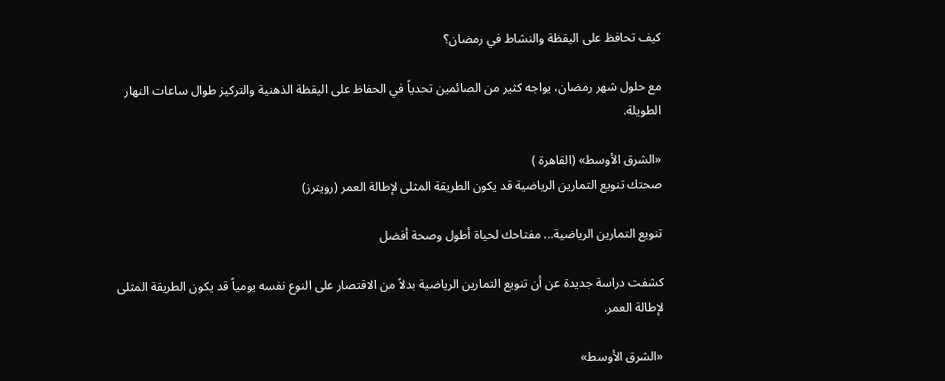كيف تحافظ على اليقظة والنشاط في رمضان؟

مع حلول شهر رمضان، يواجه كثير من الصائمين تحدياً في الحفاظ على اليقظة الذهنية والتركيز طوال ساعات النهار الطويلة.

«الشرق الأوسط» (القاهرة )
صحتك تنويع التمارين الرياضية قد يكون الطريقة المثلى لإطالة العمر (رويترز)

تنويع التمارين الرياضية... مفتاحك لحياة أطول وصحة أفضل

كشفت دراسة جديدة عن أن تنويع التمارين الرياضية بدلاً من الاقتصار على النوع نفسه يومياً قد يكون الطريقة المثلى لإطالة العمر.

«الشرق الأوسط»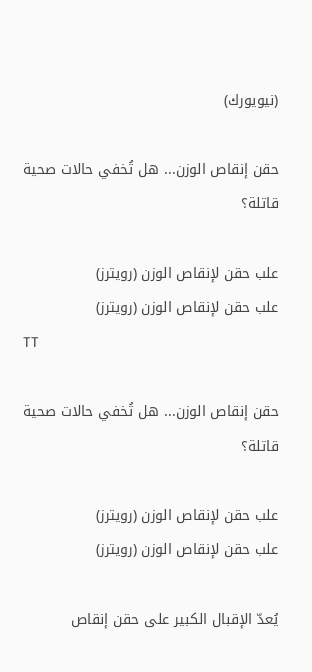(نيويورك)

حقن إنقاص الوزن... هل تُخفي حالات صحية قاتلة؟

علب حقن لإنقاص الوزن (رويترز)
علب حقن لإنقاص الوزن (رويترز)
TT

حقن إنقاص الوزن... هل تُخفي حالات صحية قاتلة؟

علب حقن لإنقاص الوزن (رويترز)
علب حقن لإنقاص الوزن (رويترز)

يُعدّ الإقبال الكبير على حقن إنقاص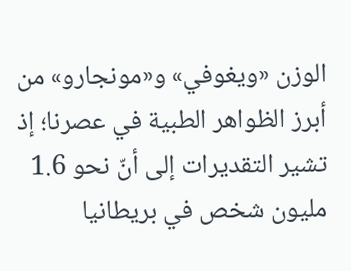الوزن «ويغوفي» و«مونجارو» من أبرز الظواهر الطبية في عصرنا؛ إذ تشير التقديرات إلى أنّ نحو 1.6 مليون شخص في بريطانيا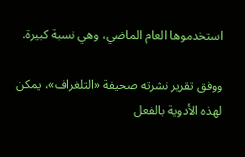استخدموها العام الماضي، وهي نسبة كبيرة.

ووفق تقرير نشرته صحيفة «التلغراف»، يمكن لهذه الأدوية بالفعل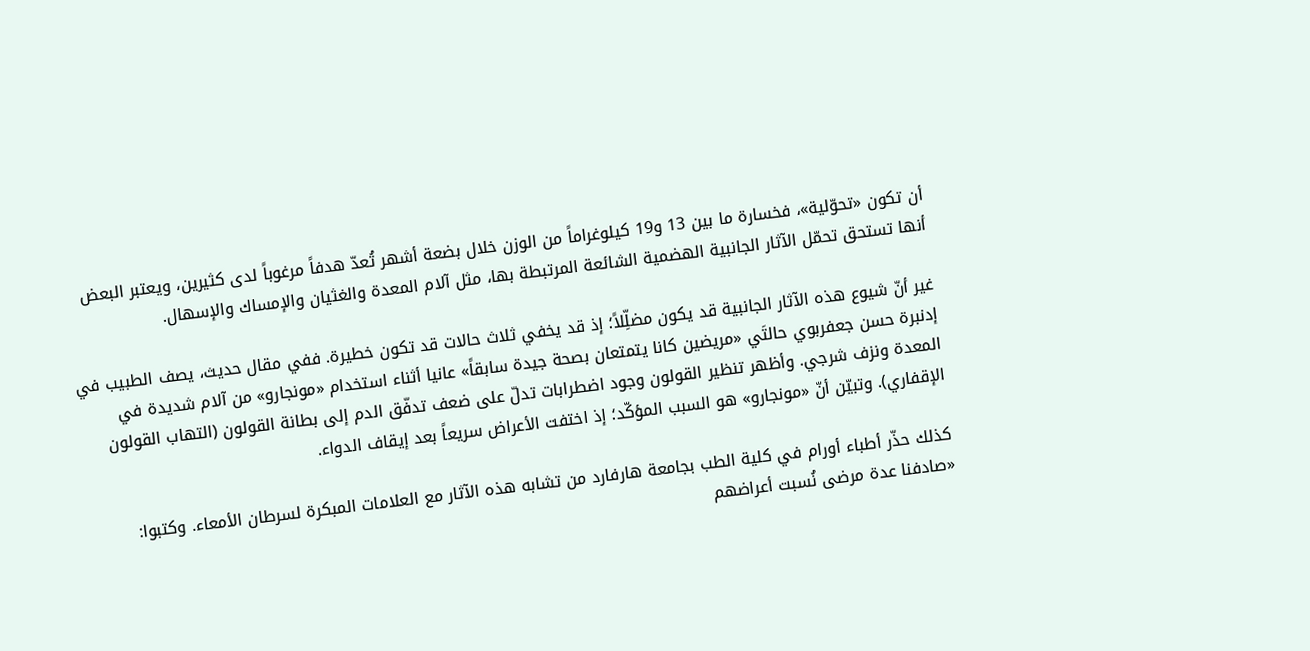أن تكون «تحوّلية»، فخسارة ما بين 13 و19 كيلوغراماً من الوزن خلال بضعة أشهر تُعدّ هدفاً مرغوباً لدى كثيرين، ويعتبر البعض أنها تستحق تحمّل الآثار الجانبية الهضمية الشائعة المرتبطة بها، مثل آلام المعدة والغثيان والإمساك والإسهال.

غير أنّ شيوع هذه الآثار الجانبية قد يكون مضلِّلاً؛ إذ قد يخفي ثلاث حالات قد تكون خطيرة. ففي مقال حديث، يصف الطبيب في إدنبرة حسن جعفربوي حالتَي «مريضين كانا يتمتعان بصحة جيدة سابقاً» عانيا أثناء استخدام «مونجارو» من آلام شديدة في المعدة ونزف شرجي. وأظهر تنظير القولون وجود اضطرابات تدلّ على ضعف تدفّق الدم إلى بطانة القولون (التهاب القولون الإقفاري). وتبيّن أنّ «مونجارو» هو السبب المؤكّد؛ إذ اختفت الأعراض سريعاً بعد إيقاف الدواء.

كذلك حذّر أطباء أورام في كلية الطب بجامعة هارفارد من تشابه هذه الآثار مع العلامات المبكرة لسرطان الأمعاء. وكتبوا: «صادفنا عدة مرضى نُسبت أعراضهم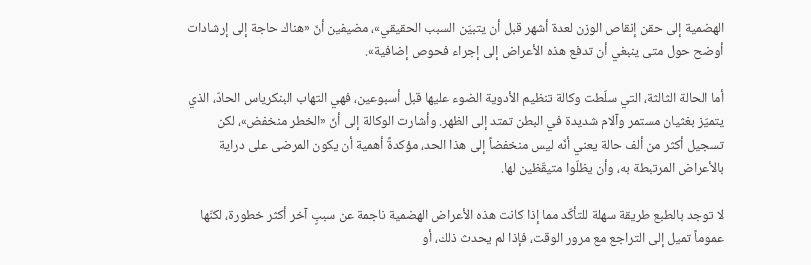الهضمية إلى حقن إنقاص الوزن لعدة أشهر قبل أن يتبيّن السبب الحقيقي»، مضيفين أنّ «هناك حاجة إلى إرشادات أوضح حول متى ينبغي أن تدفع هذه الأعراض إلى إجراء فحوص إضافية».

أما الحالة الثالثة، التي سلّطت وكالة تنظيم الأدوية الضوء عليها قبل أسبوعين، فهي التهاب البنكرياس الحادّ، الذي يتميّز بغثيان مستمر وآلام شديدة في البطن تمتد إلى الظهر. وأشارت الوكالة إلى أنّ «الخطر منخفض»، لكن تسجيل أكثر من ألف حالة يعني أنّه ليس منخفضاً إلى هذا الحد، مؤكدةً أهمية أن يكون المرضى على دراية بالأعراض المرتبطة به، وأن يظلّوا متيقّظين لها.

لا توجد بالطبع طريقة سهلة للتأكّد مما إذا كانت هذه الأعراض الهضمية ناجمة عن سببٍ آخر أكثر خطورة، لكنّها عموماً تميل إلى التراجع مع مرور الوقت، فإذا لم يحدث ذلك، أو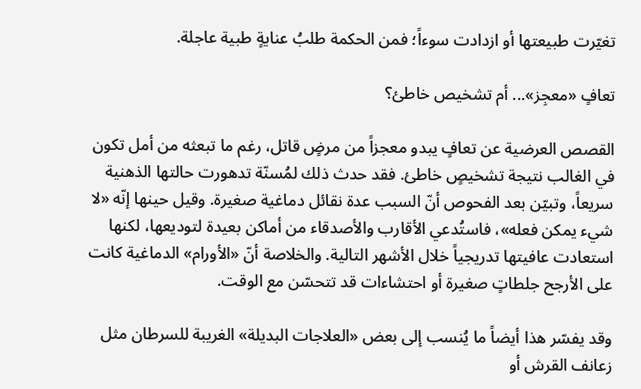تغيّرت طبيعتها أو ازدادت سوءاً؛ فمن الحكمة طلبُ عنايةٍ طبية عاجلة.

تعافٍ «معجِز»... أم تشخيص خاطئ؟

القصص العرضية عن تعافٍ يبدو معجزاً من مرضٍ قاتل، رغم ما تبعثه من أمل تكون في الغالب نتيجة تشخيصٍ خاطئ. فقد حدث ذلك لمُسنّة تدهورت حالتها الذهنية سريعاً، وتبيّن بعد الفحوص أنّ السبب عدة نقائل دماغية صغيرة. وقيل حينها إنّه «لا شيء يمكن فعله»، فاستُدعي الأقارب والأصدقاء من أماكن بعيدة لتوديعها، لكنها استعادت عافيتها تدريجياً خلال الأشهر التالية. والخلاصة أنّ «الأورام» الدماغية كانت على الأرجح جلطاتٍ صغيرة أو احتشاءات قد تتحسّن مع الوقت.

وقد يفسّر هذا أيضاً ما يُنسب إلى بعض «العلاجات البديلة» الغريبة للسرطان مثل زعانف القرش أو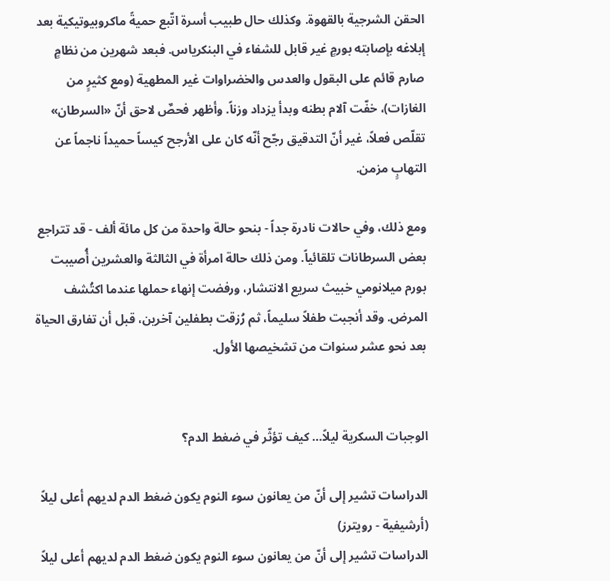الحقن الشرجية بالقهوة. وكذلك حال طبيب أسرة اتّبع حميةً ماكروبيوتيكية بعد إبلاغه بإصابته بورمٍ غير قابل للشفاء في البنكرياس. فبعد شهرين من نظامٍ صارم قائم على البقول والعدس والخضراوات غير المطهية (ومع كثيرٍ من الغازات)، خفّت آلام بطنه وبدأ يزداد وزناً. وأظهر فحصٌ لاحق أنّ «السرطان» تقلّص فعلاً، غير أنّ التدقيق رجّح أنّه كان على الأرجح كيساً حميداً ناجماً عن التهابٍ مزمن.

ومع ذلك، وفي حالات نادرة جداً - بنحو حالة واحدة من كل مائة ألف - قد تتراجع بعض السرطانات تلقائياً. ومن ذلك حالة امرأة في الثالثة والعشرين أُصيبت بورم ميلانومي خبيث سريع الانتشار، ورفضت إنهاء حملها عندما اكتُشف المرض. وقد أنجبت طفلاً سليماً، ثم رُزقت بطفلين آخرين، قبل أن تفارق الحياة بعد نحو عشر سنوات من تشخيصها الأول.


الوجبات السكرية ليلاً… كيف تؤثّر في ضغط الدم؟

الدراسات تشير إلى أنّ من يعانون سوء النوم يكون ضغط الدم لديهم أعلى ليلاً (أرشيفية - رويترز)
الدراسات تشير إلى أنّ من يعانون سوء النوم يكون ضغط الدم لديهم أعلى ليلاً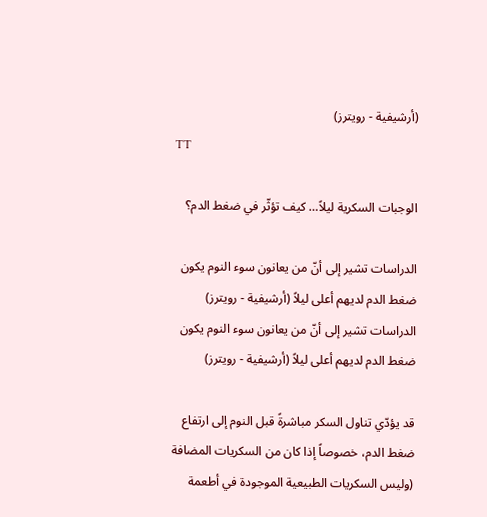(أرشيفية - رويترز)
TT

الوجبات السكرية ليلاً… كيف تؤثّر في ضغط الدم؟

الدراسات تشير إلى أنّ من يعانون سوء النوم يكون ضغط الدم لديهم أعلى ليلاً (أرشيفية - رويترز)
الدراسات تشير إلى أنّ من يعانون سوء النوم يكون ضغط الدم لديهم أعلى ليلاً (أرشيفية - رويترز)

قد يؤدّي تناول السكر مباشرةً قبل النوم إلى ارتفاع ضغط الدم، خصوصاً إذا كان من السكريات المضافة (وليس السكريات الطبيعية الموجودة في أطعمة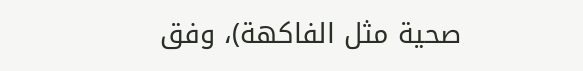صحية مثل الفاكهة)، وفق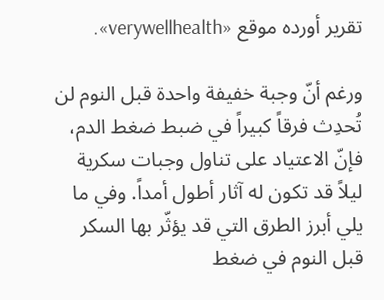تقرير أورده موقع «verywellhealth».

ورغم أنّ وجبة خفيفة واحدة قبل النوم لن تُحدِث فرقاً كبيراً في ضبط ضغط الدم، فإنّ الاعتياد على تناول وجبات سكرية ليلاً قد تكون له آثار أطول أمداً. وفي ما يلي أبرز الطرق التي قد يؤثّر بها السكر قبل النوم في ضغط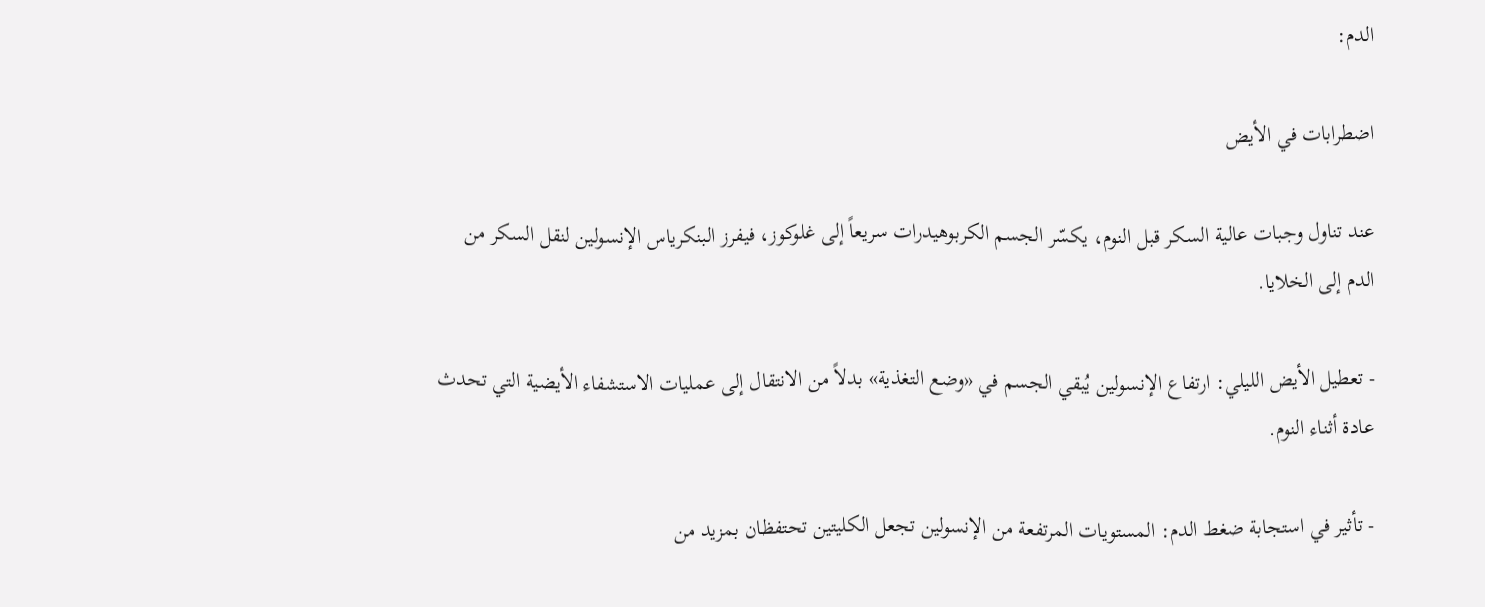الدم:

اضطرابات في الأيض

عند تناول وجبات عالية السكر قبل النوم، يكسّر الجسم الكربوهيدرات سريعاً إلى غلوكوز، فيفرز البنكرياس الإنسولين لنقل السكر من الدم إلى الخلايا.

- تعطيل الأيض الليلي: ارتفاع الإنسولين يُبقي الجسم في «وضع التغذية» بدلاً من الانتقال إلى عمليات الاستشفاء الأيضية التي تحدث عادة أثناء النوم.

- تأثير في استجابة ضغط الدم: المستويات المرتفعة من الإنسولين تجعل الكليتين تحتفظان بمزيد من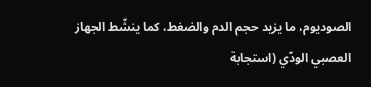الصوديوم، ما يزيد حجم الدم والضغط، كما ينشّط الجهاز العصبي الودّي (استجابة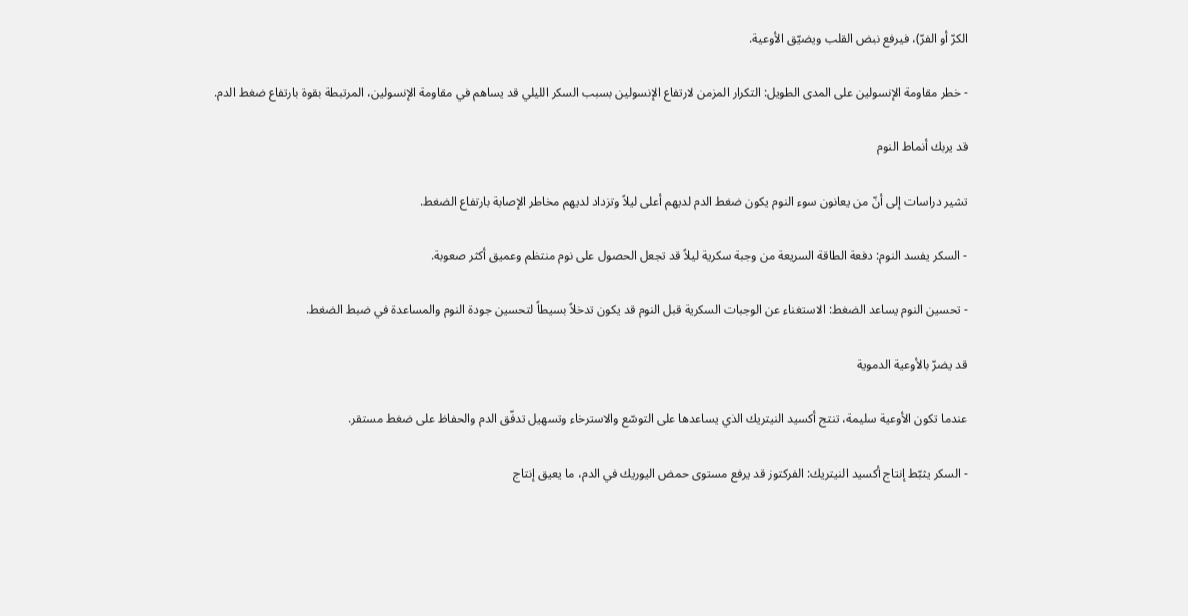الكرّ أو الفرّ)، فيرفع نبض القلب ويضيّق الأوعية.

- خطر مقاومة الإنسولين على المدى الطويل: التكرار المزمن لارتفاع الإنسولين بسبب السكر الليلي قد يساهم في مقاومة الإنسولين، المرتبطة بقوة بارتفاع ضغط الدم.

قد يربك أنماط النوم

تشير دراسات إلى أنّ من يعانون سوء النوم يكون ضغط الدم لديهم أعلى ليلاً وتزداد لديهم مخاطر الإصابة بارتفاع الضغط.

- السكر يفسد النوم: دفعة الطاقة السريعة من وجبة سكرية ليلاً قد تجعل الحصول على نوم منتظم وعميق أكثر صعوبة.

- تحسين النوم يساعد الضغط: الاستغناء عن الوجبات السكرية قبل النوم قد يكون تدخلاً بسيطاً لتحسين جودة النوم والمساعدة في ضبط الضغط.

قد يضرّ بالأوعية الدموية

عندما تكون الأوعية سليمة، تنتج أكسيد النيتريك الذي يساعدها على التوسّع والاسترخاء وتسهيل تدفّق الدم والحفاظ على ضغط مستقر.

- السكر يثبّط إنتاج أكسيد النيتريك: الفركتوز قد يرفع مستوى حمض اليوريك في الدم، ما يعيق إنتاج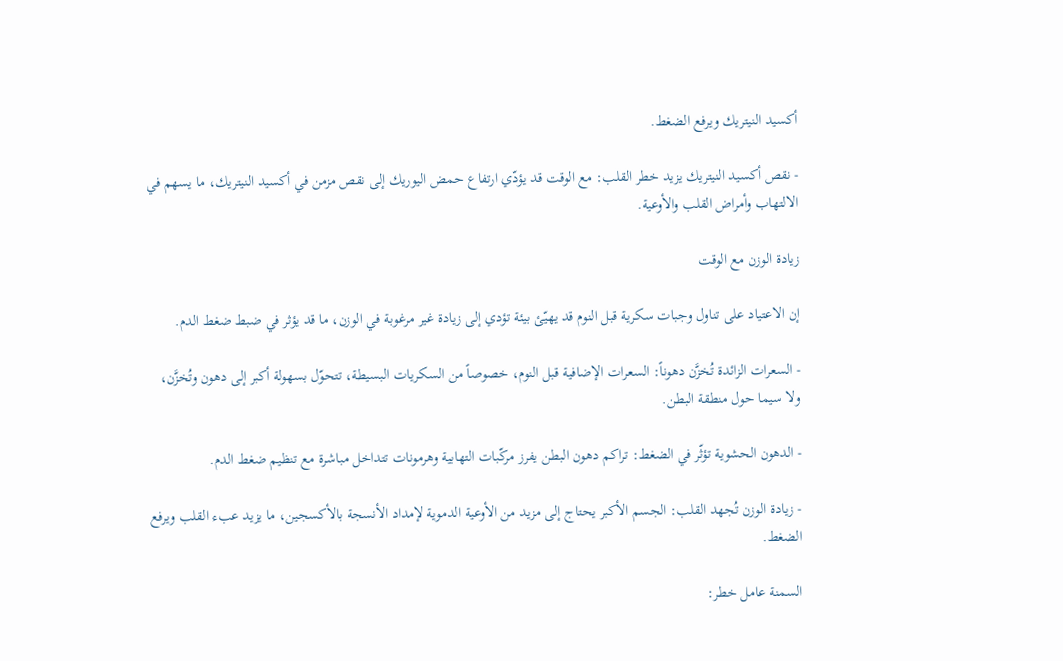أكسيد النيتريك ويرفع الضغط.

- نقص أكسيد النيتريك يزيد خطر القلب: مع الوقت قد يؤدّي ارتفاع حمض اليوريك إلى نقص مزمن في أكسيد النيتريك، ما يسهم في الالتهاب وأمراض القلب والأوعية.

زيادة الوزن مع الوقت

إن الاعتياد على تناول وجبات سكرية قبل النوم قد يهيّئ بيئة تؤدي إلى زيادة غير مرغوبة في الوزن، ما قد يؤثر في ضبط ضغط الدم.

- السعرات الزائدة تُخزَّن دهوناً: السعرات الإضافية قبل النوم، خصوصاً من السكريات البسيطة، تتحوّل بسهولة أكبر إلى دهون وتُخزَّن، ولا سيما حول منطقة البطن.

- الدهون الحشوية تؤثّر في الضغط: تراكم دهون البطن يفرز مركّبات التهابية وهرمونات تتداخل مباشرة مع تنظيم ضغط الدم.

- زيادة الوزن تُجهد القلب: الجسم الأكبر يحتاج إلى مزيد من الأوعية الدموية لإمداد الأنسجة بالأكسجين، ما يزيد عبء القلب ويرفع الضغط.

السمنة عامل خطر: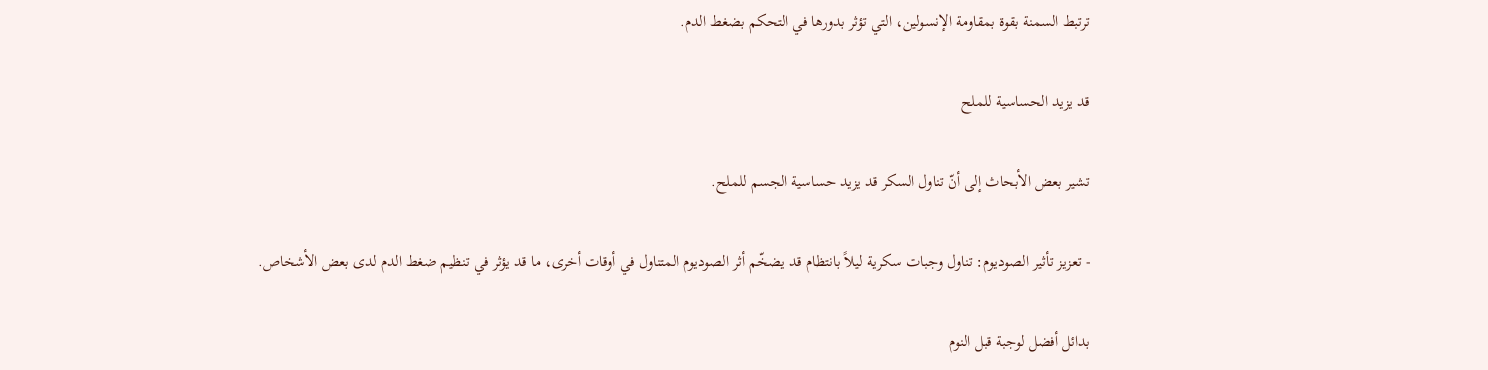ترتبط السمنة بقوة بمقاومة الإنسولين، التي تؤثر بدورها في التحكم بضغط الدم.

قد يزيد الحساسية للملح

تشير بعض الأبحاث إلى أنّ تناول السكر قد يزيد حساسية الجسم للملح.

- تعزيز تأثير الصوديوم: تناول وجبات سكرية ليلاً بانتظام قد يضخّم أثر الصوديوم المتناول في أوقات أخرى، ما قد يؤثر في تنظيم ضغط الدم لدى بعض الأشخاص.

بدائل أفضل لوجبة قبل النوم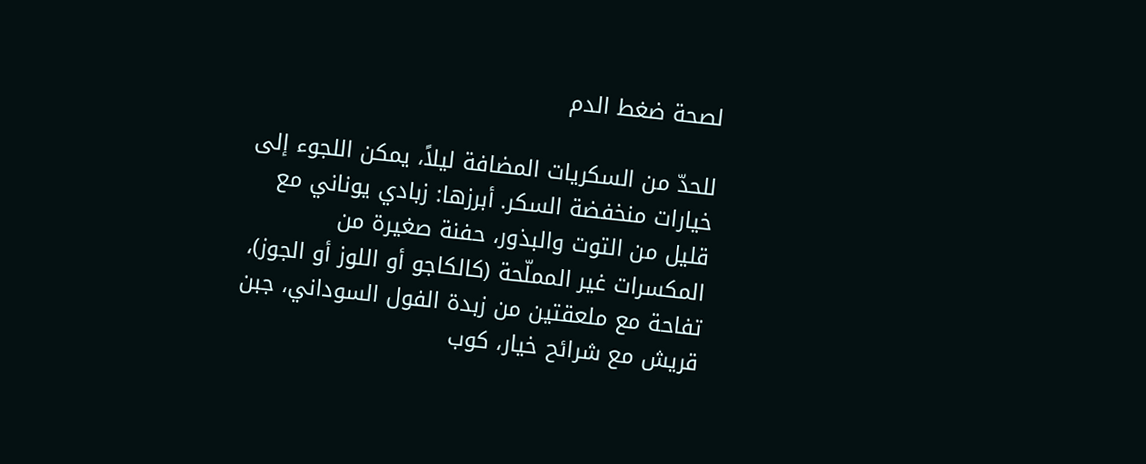لصحة ضغط الدم

للحدّ من السكريات المضافة ليلاً، يمكن اللجوء إلى خيارات منخفضة السكر. أبرزها: زبادي يوناني مع قليل من التوت والبذور، حفنة صغيرة من المكسرات غير المملّحة (كالكاجو أو اللوز أو الجوز)، تفاحة مع ملعقتين من زبدة الفول السوداني، جبن قريش مع شرائح خيار، كوب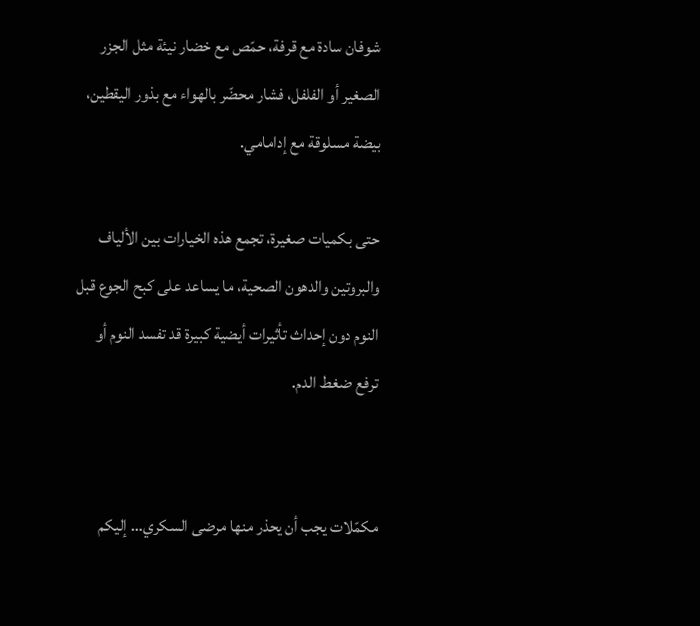شوفان سادة مع قرفة، حمّص مع خضار نيئة مثل الجزر الصغير أو الفلفل، فشار محضّر بالهواء مع بذور اليقطين، بيضة مسلوقة مع إدامامي.

حتى بكميات صغيرة، تجمع هذه الخيارات بين الألياف والبروتين والدهون الصحية، ما يساعد على كبح الجوع قبل النوم دون إحداث تأثيرات أيضية كبيرة قد تفسد النوم أو ترفع ضغط الدم.


مكمّلات يجب أن يحذر منها مرضى السكري… إليكم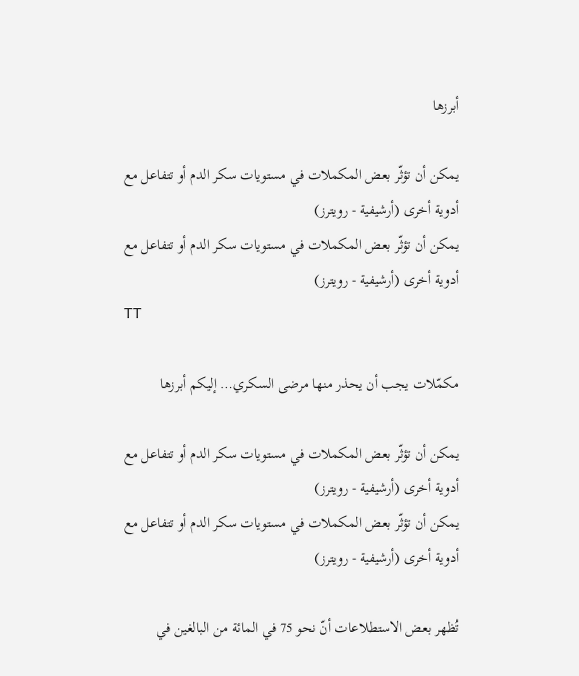أبرزها

يمكن أن تؤثّر بعض المكملات في مستويات سكر الدم أو تتفاعل مع أدوية أخرى (أرشيفية - رويترز)
يمكن أن تؤثّر بعض المكملات في مستويات سكر الدم أو تتفاعل مع أدوية أخرى (أرشيفية - رويترز)
TT

مكمّلات يجب أن يحذر منها مرضى السكري… إليكم أبرزها

يمكن أن تؤثّر بعض المكملات في مستويات سكر الدم أو تتفاعل مع أدوية أخرى (أرشيفية - رويترز)
يمكن أن تؤثّر بعض المكملات في مستويات سكر الدم أو تتفاعل مع أدوية أخرى (أرشيفية - رويترز)

تُظهر بعض الاستطلاعات أنّ نحو 75 في المائة من البالغين في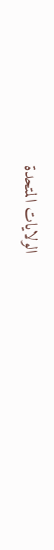الولايات المتحدة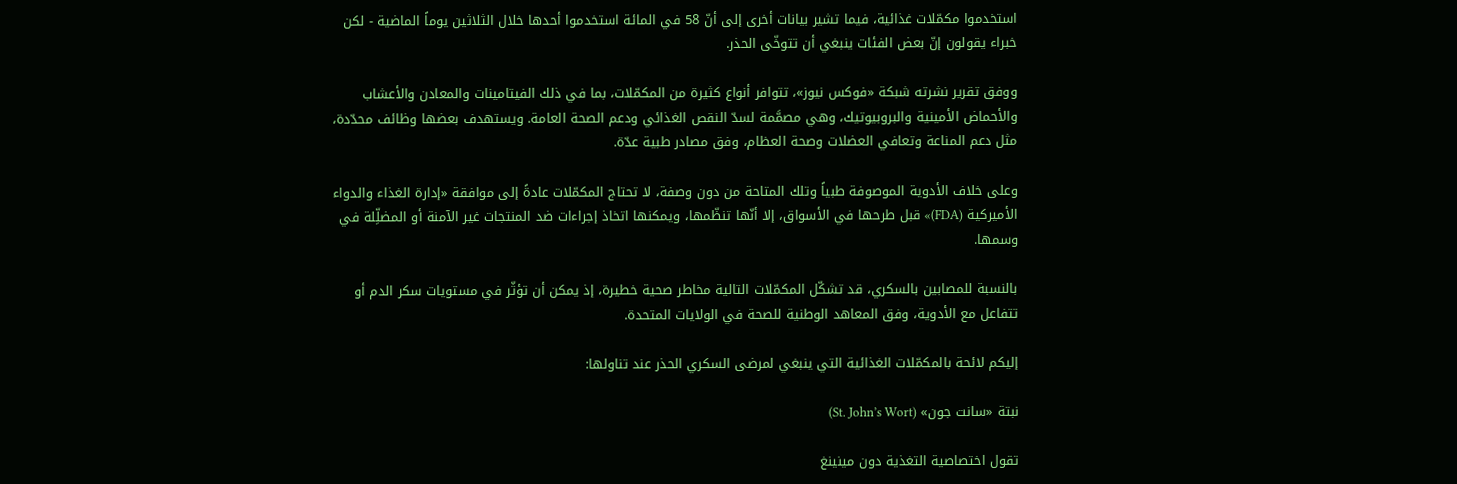استخدموا مكمّلات غذائية، فيما تشير بيانات أخرى إلى أنّ 58 في المائة استخدموا أحدها خلال الثلاثين يوماً الماضية - لكن خبراء يقولون إنّ بعض الفئات ينبغي أن تتوخّى الحذر.

ووفق تقرير نشرته شبكة «فوكس نيوز»، تتوافر أنواع كثيرة من المكمّلات، بما في ذلك الفيتامينات والمعادن والأعشاب والأحماض الأمينية والبروبيوتيك، وهي مصمَّمة لسدّ النقص الغذائي ودعم الصحة العامة. ويستهدف بعضها وظائف محدّدة، مثل دعم المناعة وتعافي العضلات وصحة العظام، وفق مصادر طبية عدّة.

وعلى خلاف الأدوية الموصوفة طبياً وتلك المتاحة من دون وصفة، لا تحتاج المكمّلات عادةً إلى موافقة «إدارة الغذاء والدواء الأميركية (FDA)» قبل طرحها في الأسواق، إلا أنّها تنظّمها، ويمكنها اتخاذ إجراءات ضد المنتجات غير الآمنة أو المضلِّلة في وسمها.

بالنسبة للمصابين بالسكري، قد تشكّل المكمّلات التالية مخاطر صحية خطيرة، إذ يمكن أن تؤثّر في مستويات سكر الدم أو تتفاعل مع الأدوية، وفق المعاهد الوطنية للصحة في الولايات المتحدة.

إليكم لائحة بالمكمّلات الغذائية التي ينبغي لمرضى السكري الحذر عند تناولها:

نبتة «سانت جون» (St. John’s Wort)

تقول اختصاصية التغذية دون مينينغ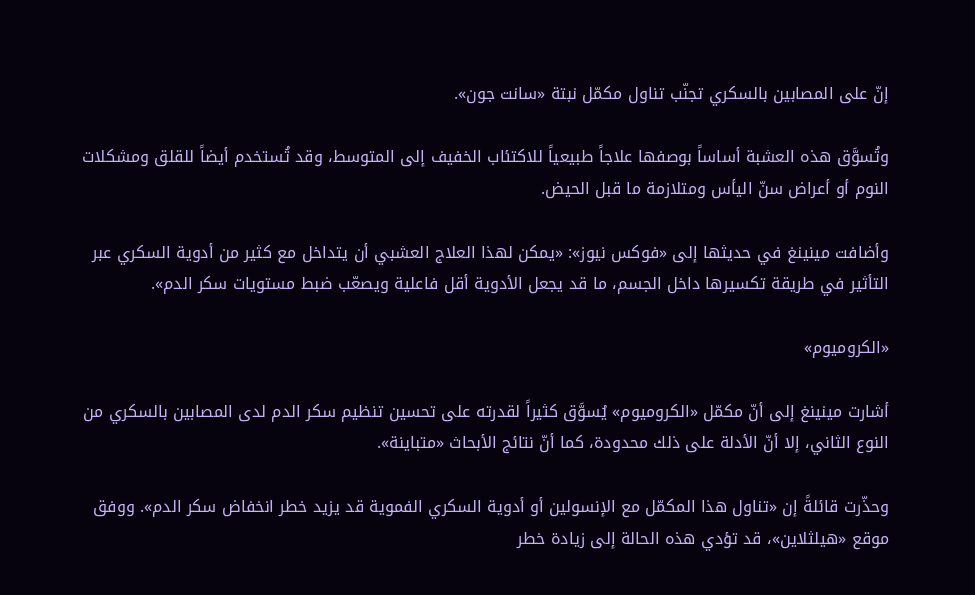إنّ على المصابين بالسكري تجنّب تناول مكمّل نبتة «سانت جون».

وتُسوَّق هذه العشبة أساساً بوصفها علاجاً طبيعياً للاكتئاب الخفيف إلى المتوسط، وقد تُستخدم أيضاً للقلق ومشكلات النوم أو أعراض سنّ اليأس ومتلازمة ما قبل الحيض.

وأضافت مينينغ في حديثها إلى «فوكس نيوز»: «يمكن لهذا العلاج العشبي أن يتداخل مع كثير من أدوية السكري عبر التأثير في طريقة تكسيرها داخل الجسم، ما قد يجعل الأدوية أقل فاعلية ويصعّب ضبط مستويات سكر الدم».

«الكروميوم»

أشارت مينينغ إلى أنّ مكمّل «الكروميوم» يُسوَّق كثيراً لقدرته على تحسين تنظيم سكر الدم لدى المصابين بالسكري من النوع الثاني، إلا أنّ الأدلة على ذلك محدودة، كما أنّ نتائج الأبحاث «متباينة».

وحذّرت قائلةً إن «تناول هذا المكمّل مع الإنسولين أو أدوية السكري الفموية قد يزيد خطر انخفاض سكر الدم». ووفق موقع «هيلثلاين»، قد تؤدي هذه الحالة إلى زيادة خطر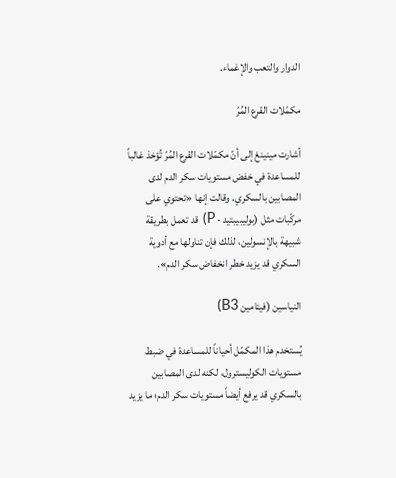الدوار والتعب والإغماء.

مكمّلات القرع المُرّ

أشارت مينينغ إلى أنّ مكمّلات القرع المُرّ تُؤخذ غالباً للمساعدة في خفض مستويات سكر الدم لدى المصابين بالسكري. وقالت إنها «تحتوي على مركّبات مثل (بوليبيبتيد - P) قد تعمل بطريقة شبيهة بالإنسولين، لذلك فإن تناولها مع أدوية السكري قد يزيد خطر انخفاض سكر الدم».

النياسين (فيتامين B3)

يُستخدم هذا المكمّل أحياناً للمساعدة في ضبط مستويات الكوليسترول، لكنه لدى المصابين بالسكري قد يرفع أيضاً مستويات سكر الدم؛ ما يزيد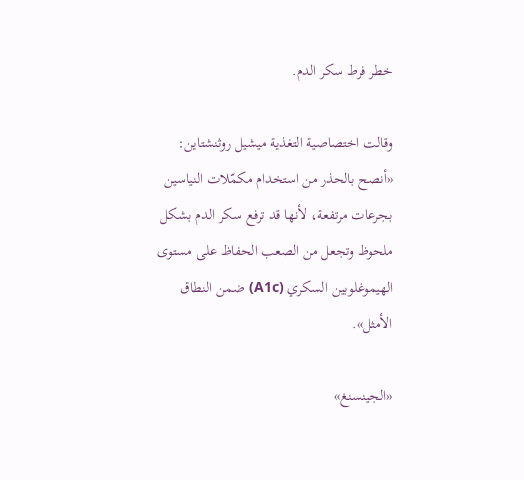خطر فرط سكر الدم.

وقالت اختصاصية التغذية ميشيل روثنشتاين: «أنصح بالحذر من استخدام مكمّلات النياسين بجرعات مرتفعة، لأنها قد ترفع سكر الدم بشكل ملحوظ وتجعل من الصعب الحفاظ على مستوى الهيموغلوبين السكري (A1c) ضمن النطاق الأمثل».

«الجينسنغ»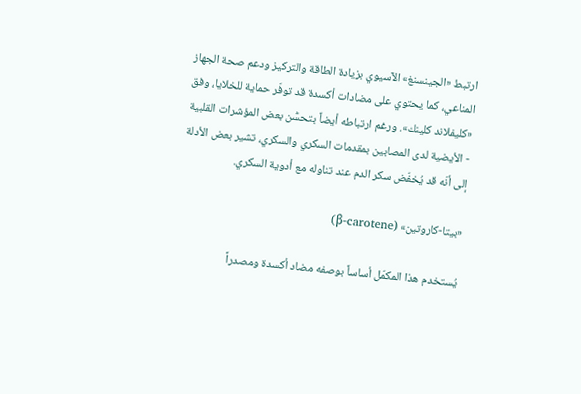ارتبط «الجينسنغ» الآسيوي بزيادة الطاقة والتركيز ودعم صحة الجهاز المناعي، كما يحتوي على مضادات أكسدة قد توفّر حماية للخلايا، وفق «كليفلاند كلينك». ورغم ارتباطه أيضاً بتحسُّن بعض المؤشرات القلبية - الأيضية لدى المصابين بمقدمات السكري والسكري، تشير بعض الأدلة إلى أنّه قد يُخفّض سكر الدم عند تناوله مع أدوية السكري.

«بيتا-كاروتين» (β-carotene)

يُستخدم هذا المكمّل أساساً بوصفه مضاد أكسدة ومصدراً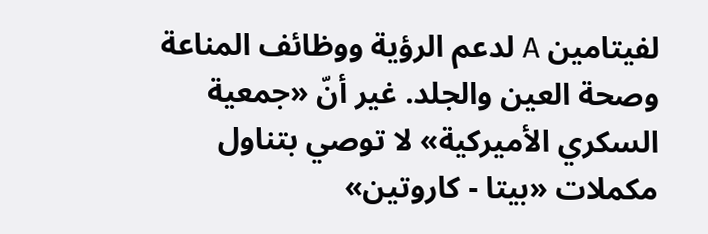لفيتامين A لدعم الرؤية ووظائف المناعة وصحة العين والجلد. غير أنّ «جمعية السكري الأميركية» لا توصي بتناول مكملات «بيتا - كاروتين»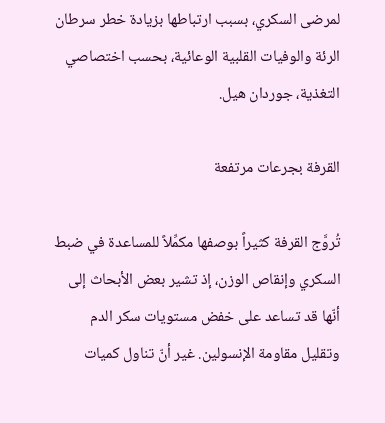لمرضى السكري، بسبب ارتباطها بزيادة خطر سرطان الرئة والوفيات القلبية الوعائية، بحسب اختصاصي التغذية، جوردان هيل.

القرفة بجرعات مرتفعة

تُروَّج القرفة كثيراً بوصفها مكمِّلاً للمساعدة في ضبط السكري وإنقاص الوزن، إذ تشير بعض الأبحاث إلى أنّها قد تساعد على خفض مستويات سكر الدم وتقليل مقاومة الإنسولين. غير أنّ تناول كميات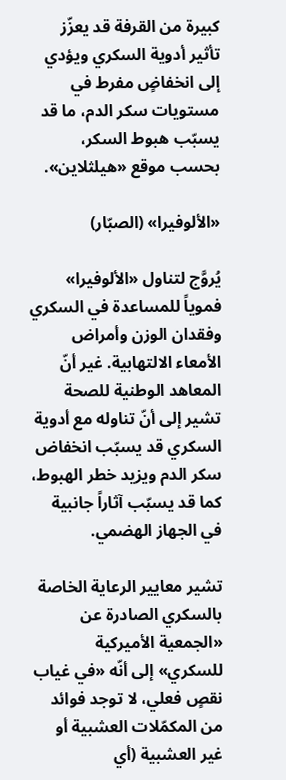كبيرة من القرفة قد يعزّز تأثير أدوية السكري ويؤدي إلى انخفاضٍ مفرط في مستويات سكر الدم، ما قد يسبّب هبوط السكر، بحسب موقع «هيلثلاين».

«الألوفيرا» (الصبّار)

يُروَّج لتناول «الألوفيرا» فموياً للمساعدة في السكري وفقدان الوزن وأمراض الأمعاء الالتهابية. غير أنّ المعاهد الوطنية للصحة تشير إلى أنّ تناوله مع أدوية السكري قد يسبّب انخفاض سكر الدم ويزيد خطر الهبوط، كما قد يسبّب آثاراً جانبية في الجهاز الهضمي.

تشير معايير الرعاية الخاصة بالسكري الصادرة عن «الجمعية الأميركية للسكري» إلى أنّه «في غياب نقصٍ فعلي، لا توجد فوائد من المكمّلات العشبية أو غير العشبية (أي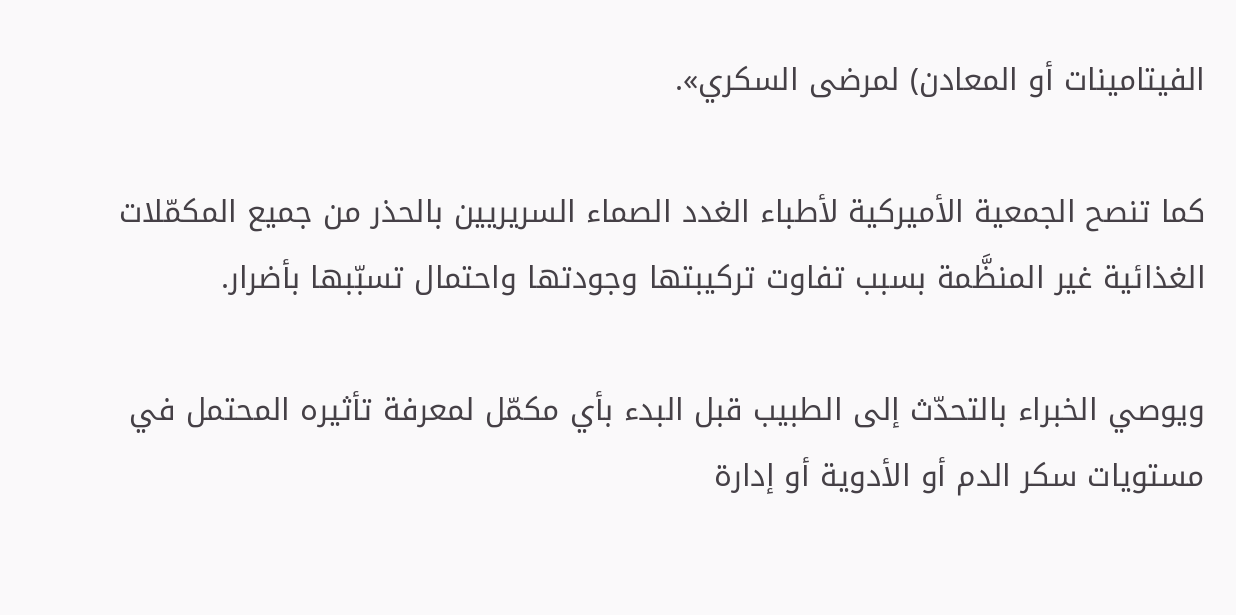الفيتامينات أو المعادن) لمرضى السكري».

كما تنصح الجمعية الأميركية لأطباء الغدد الصماء السريريين بالحذر من جميع المكمّلات الغذائية غير المنظَّمة بسبب تفاوت تركيبتها وجودتها واحتمال تسبّبها بأضرار.

ويوصي الخبراء بالتحدّث إلى الطبيب قبل البدء بأي مكمّل لمعرفة تأثيره المحتمل في مستويات سكر الدم أو الأدوية أو إدارة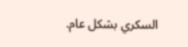السكري بشكل عام.